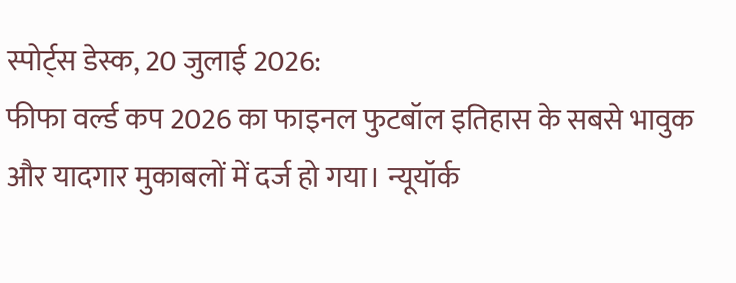स्पोर्ट्स डेस्क, 20 जुलाई 2026:
फीफा वर्ल्ड कप 2026 का फाइनल फुटबॉल इतिहास के सबसे भावुक और यादगार मुकाबलों में दर्ज हो गया। न्यूयॉर्क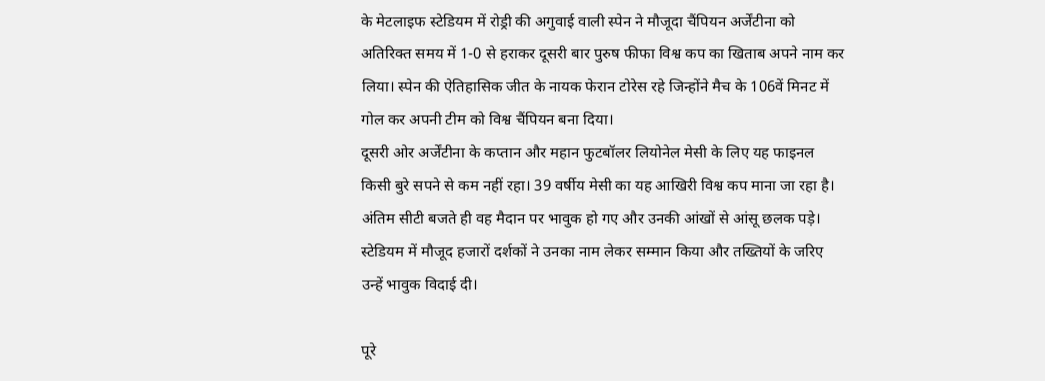के मेटलाइफ स्टेडियम में रोड्री की अगुवाई वाली स्पेन ने मौजूदा चैंपियन अर्जेंटीना को अतिरिक्त समय में 1-0 से हराकर दूसरी बार पुरुष फीफा विश्व कप का खिताब अपने नाम कर लिया। स्पेन की ऐतिहासिक जीत के नायक फेरान टोरेस रहे जिन्होंने मैच के 106वें मिनट में गोल कर अपनी टीम को विश्व चैंपियन बना दिया।
दूसरी ओर अर्जेंटीना के कप्तान और महान फुटबॉलर लियोनेल मेसी के लिए यह फाइनल किसी बुरे सपने से कम नहीं रहा। 39 वर्षीय मेसी का यह आखिरी विश्व कप माना जा रहा है। अंतिम सीटी बजते ही वह मैदान पर भावुक हो गए और उनकी आंखों से आंसू छलक पड़े। स्टेडियम में मौजूद हजारों दर्शकों ने उनका नाम लेकर सम्मान किया और तख्तियों के जरिए उन्हें भावुक विदाई दी।

पूरे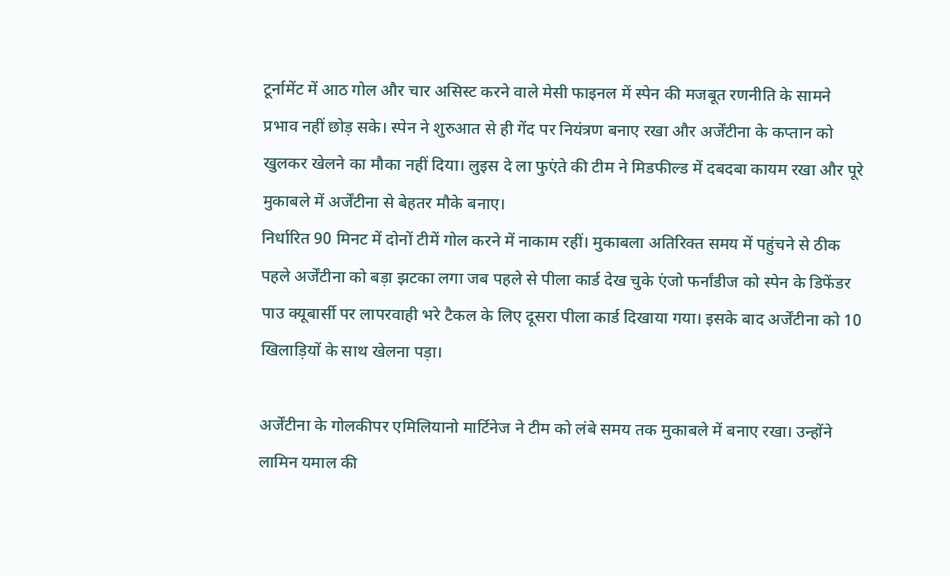टूर्नामेंट में आठ गोल और चार असिस्ट करने वाले मेसी फाइनल में स्पेन की मजबूत रणनीति के सामने प्रभाव नहीं छोड़ सके। स्पेन ने शुरुआत से ही गेंद पर नियंत्रण बनाए रखा और अर्जेंटीना के कप्तान को खुलकर खेलने का मौका नहीं दिया। लुइस दे ला फुएंते की टीम ने मिडफील्ड में दबदबा कायम रखा और पूरे मुकाबले में अर्जेंटीना से बेहतर मौके बनाए।
निर्धारित 90 मिनट में दोनों टीमें गोल करने में नाकाम रहीं। मुकाबला अतिरिक्त समय में पहुंचने से ठीक पहले अर्जेंटीना को बड़ा झटका लगा जब पहले से पीला कार्ड देख चुके एंजो फर्नांडीज को स्पेन के डिफेंडर पाउ क्यूबार्सी पर लापरवाही भरे टैकल के लिए दूसरा पीला कार्ड दिखाया गया। इसके बाद अर्जेंटीना को 10 खिलाड़ियों के साथ खेलना पड़ा।

अर्जेंटीना के गोलकीपर एमिलियानो मार्टिनेज ने टीम को लंबे समय तक मुकाबले में बनाए रखा। उन्होंने लामिन यमाल की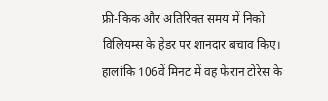फ्री-किक और अतिरिक्त समय में निको विलियम्स के हेडर पर शानदार बचाव किए। हालांकि 106वें मिनट में वह फेरान टोरेस के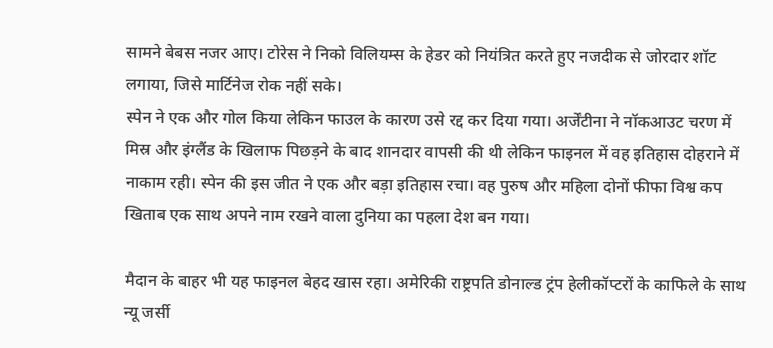सामने बेबस नजर आए। टोरेस ने निको विलियम्स के हेडर को नियंत्रित करते हुए नजदीक से जोरदार शॉट लगाया, जिसे मार्टिनेज रोक नहीं सके।
स्पेन ने एक और गोल किया लेकिन फाउल के कारण उसे रद्द कर दिया गया। अर्जेंटीना ने नॉकआउट चरण में मिस्र और इंग्लैंड के खिलाफ पिछड़ने के बाद शानदार वापसी की थी लेकिन फाइनल में वह इतिहास दोहराने में नाकाम रही। स्पेन की इस जीत ने एक और बड़ा इतिहास रचा। वह पुरुष और महिला दोनों फीफा विश्व कप खिताब एक साथ अपने नाम रखने वाला दुनिया का पहला देश बन गया।

मैदान के बाहर भी यह फाइनल बेहद खास रहा। अमेरिकी राष्ट्रपति डोनाल्ड ट्रंप हेलीकॉप्टरों के काफिले के साथ न्यू जर्सी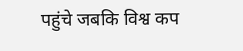पहुंचे जबकि विश्व कप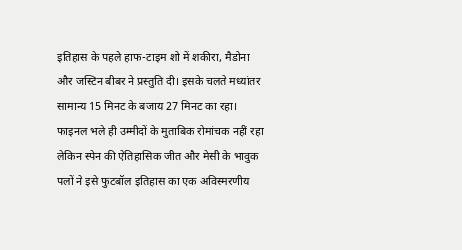इतिहास के पहले हाफ-टाइम शो में शकीरा, मैडोना और जस्टिन बीबर ने प्रस्तुति दी। इसके चलते मध्यांतर सामान्य 15 मिनट के बजाय 27 मिनट का रहा। फाइनल भले ही उम्मीदों के मुताबिक रोमांचक नहीं रहा लेकिन स्पेन की ऐतिहासिक जीत और मेसी के भावुक पलों ने इसे फुटबॉल इतिहास का एक अविस्मरणीय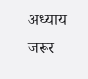अध्याय जरूर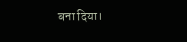बना दिया।